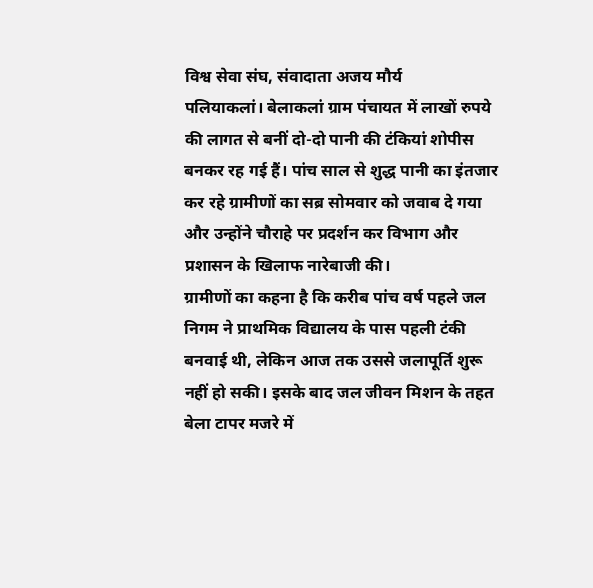विश्व सेवा संघ, संवादाता अजय मौर्य
पलियाकलां। बेलाकलां ग्राम पंचायत में लाखों रुपये की लागत से बनीं दो-दो पानी की टंकियां शोपीस बनकर रह गई हैं। पांच साल से शुद्ध पानी का इंतजार कर रहे ग्रामीणों का सब्र सोमवार को जवाब दे गया और उन्होंने चौराहे पर प्रदर्शन कर विभाग और प्रशासन के खिलाफ नारेबाजी की।
ग्रामीणों का कहना है कि करीब पांच वर्ष पहले जल निगम ने प्राथमिक विद्यालय के पास पहली टंकी बनवाई थी, लेकिन आज तक उससे जलापूर्ति शुरू नहीं हो सकी। इसके बाद जल जीवन मिशन के तहत बेला टापर मजरे में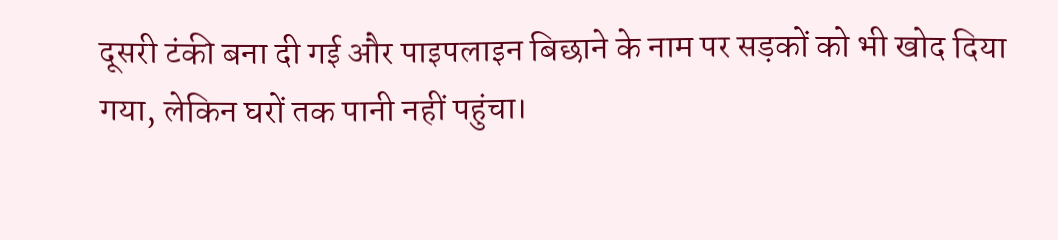दूसरी टंकी बना दी गई और पाइपलाइन बिछाने के नाम पर सड़कों को भी खोद दिया गया, लेकिन घरों तक पानी नहीं पहुंचा।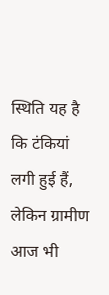स्थिति यह है कि टंकियां लगी हुई हैं, लेकिन ग्रामीण आज भी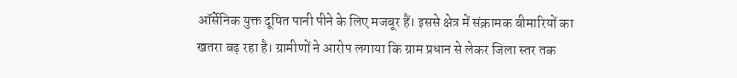ऑर्सेनिक युक्त दूषित पानी पीने के लिए मजबूर हैं। इससे क्षेत्र में संक्रामक बीमारियों का खतरा बढ़ रहा है। ग्रामीणों ने आरोप लगाया कि ग्राम प्रधान से लेकर जिला स्तर तक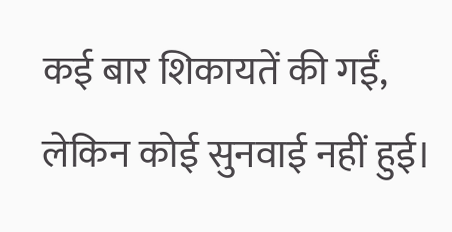कई बार शिकायतें की गईं, लेकिन कोई सुनवाई नहीं हुई।